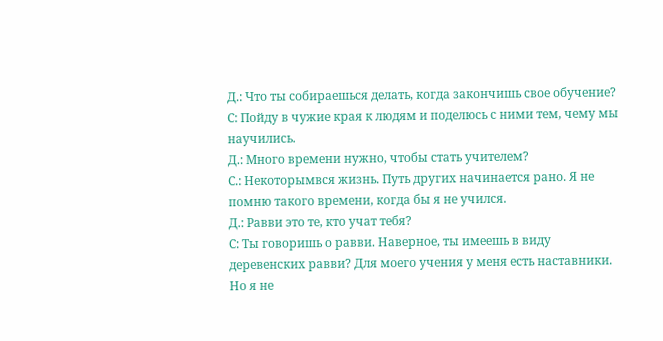Д.: Что ты собираешься делать, когда закончишь свое обучение?
С: Пойду в чужие края к людям и поделюсь с ними тем, чему мы научились.
Д.: Много времени нужно, чтобы стать учителем?
С.: Некоторымвся жизнь. Путь других начинается рано. Я не помню такого времени, когда бы я не учился.
Д.: Равви это те, кто учат тебя?
С: Ты говоришь о равви. Наверное, ты имеешь в виду деревенских равви? Для моего учения у меня есть наставники. Но я не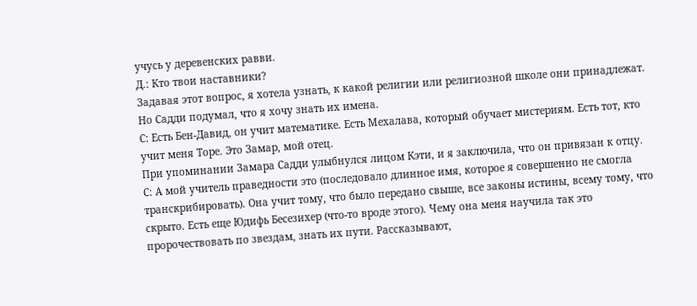учусь у деревенских равви.
Д.: Кто твои наставники?
Задавая этот вопрос, я хотела узнать, к какой религии или религиозной школе они принадлежат. Но Садди подумал, что я хочу знать их имена.
С: Есть Бен-Давид, он учит математике. Есть Мехалава, который обучает мистериям. Есть тот, кто учит меня Торе. Это Замар, мой отец.
При упоминании Замара Садди улыбнулся лицом Кэти, и я заключила, что он привязан к отцу.
С: А мой учитель праведности это (последовало длинное имя, которое я совершенно не смогла транскрибировать). Она учит тому, что было передано свыше, все законы истины, всему тому, что скрыто. Есть еще Юдифь Бесезихер (что-то вроде этого). Чему она меня научила так это пророчествовать по звездам, знать их пути. Рассказывают,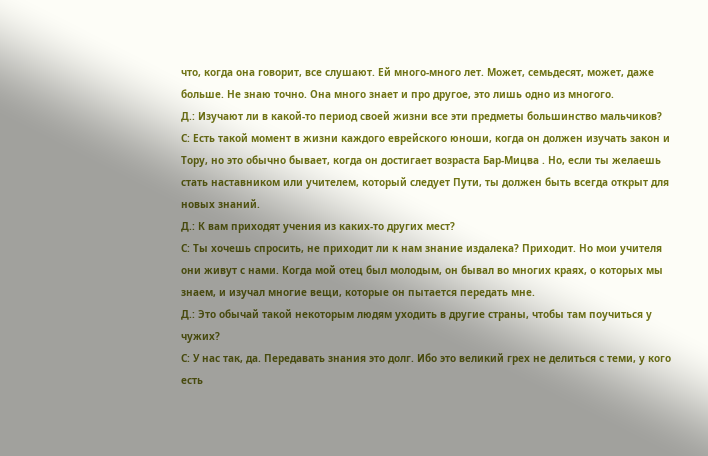что, когда она говорит, все слушают. Ей много-много лет. Может, семьдесят, может, даже больше. Не знаю точно. Она много знает и про другое, это лишь одно из многого.
Д.: Изучают ли в какой-то период своей жизни все эти предметы большинство мальчиков?
С: Есть такой момент в жизни каждого еврейского юноши, когда он должен изучать закон и Тору, но это обычно бывает, когда он достигает возраста Бар-Мицва . Но, если ты желаешь стать наставником или учителем, который следует Пути, ты должен быть всегда открыт для новых знаний.
Д.: К вам приходят учения из каких-то других мест?
С: Ты хочешь спросить, не приходит ли к нам знание издалека? Приходит. Но мои учителя
они живут с нами. Когда мой отец был молодым, он бывал во многих краях, о которых мы знаем, и изучал многие вещи, которые он пытается передать мне.
Д.: Это обычай такой некоторым людям уходить в другие страны, чтобы там поучиться у чужих?
С: У нас так, да. Передавать знания это долг. Ибо это великий грех не делиться с теми, у кого есть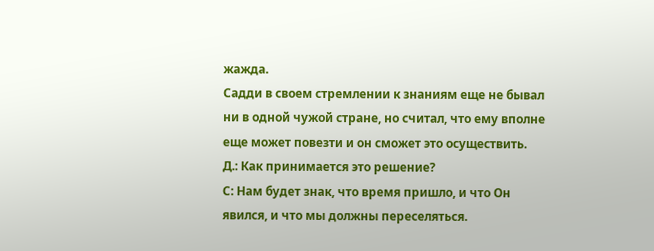жажда.
Садди в своем стремлении к знаниям еще не бывал ни в одной чужой стране, но считал, что ему вполне еще может повезти и он сможет это осуществить.
Д.: Как принимается это решение?
С: Нам будет знак, что время пришло, и что Он явился, и что мы должны переселяться.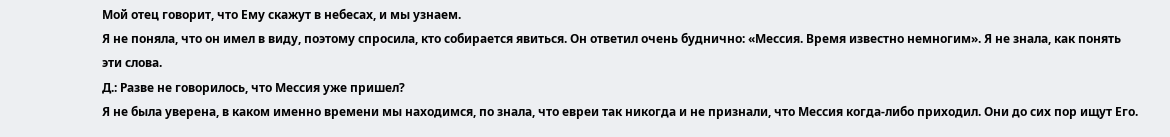Мой отец говорит, что Ему скажут в небесах, и мы узнаем.
Я не поняла, что он имел в виду, поэтому спросила, кто собирается явиться. Он ответил очень буднично: «Мессия. Время известно немногим». Я не знала, как понять эти слова.
Д.: Разве не говорилось, что Мессия уже пришел?
Я не была уверена, в каком именно времени мы находимся, по знала, что евреи так никогда и не признали, что Мессия когда-либо приходил. Они до сих пор ищут Его.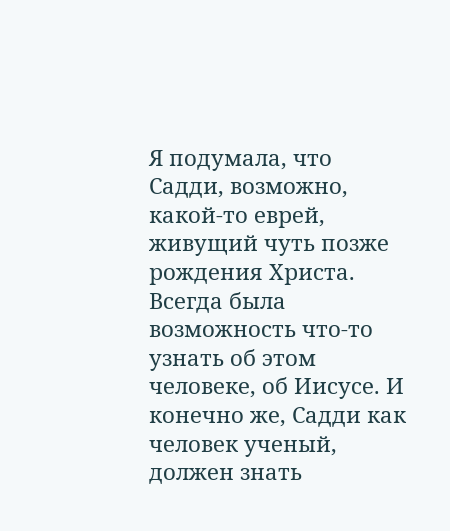Я подумала, что Садди, возможно, какой-то еврей, живущий чуть позже рождения Христа. Всегда была возможность что-то узнать об этом человеке, об Иисусе. И конечно же, Садди как человек ученый, должен знать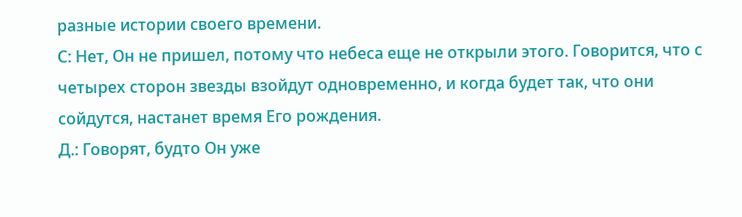разные истории своего времени.
С: Нет, Он не пришел, потому что небеса еще не открыли этого. Говорится, что с четырех сторон звезды взойдут одновременно, и когда будет так, что они сойдутся, настанет время Его рождения.
Д.: Говорят, будто Он уже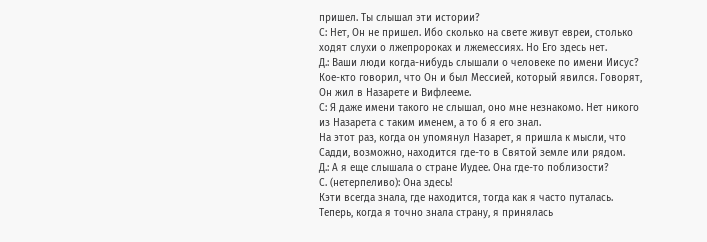пришел. Ты слышал эти истории?
С: Нет, Он не пришел. Ибо сколько на свете живут евреи, столько ходят слухи о лжепророках и лжемессиях. Но Его здесь нет.
Д.: Ваши люди когда-нибудь слышали о человеке по имени Иисус? Кое-кто говорил, что Он и был Мессией, который явился. Говорят, Он жил в Назарете и Вифлееме.
С: Я даже имени такого не слышал, оно мне незнакомо. Нет никого из Назарета с таким именем, а то б я его знал.
На этот раз, когда он упомянул Назарет, я пришла к мысли, что Садди, возможно, находится где-то в Святой земле или рядом.
Д.: А я еще слышала о стране Иудее. Она где-то поблизости?
С. (нетерпеливо): Она здесь!
Кэти всегда знала, где находится, тогда как я часто путалась. Теперь, когда я точно знала страну, я принялась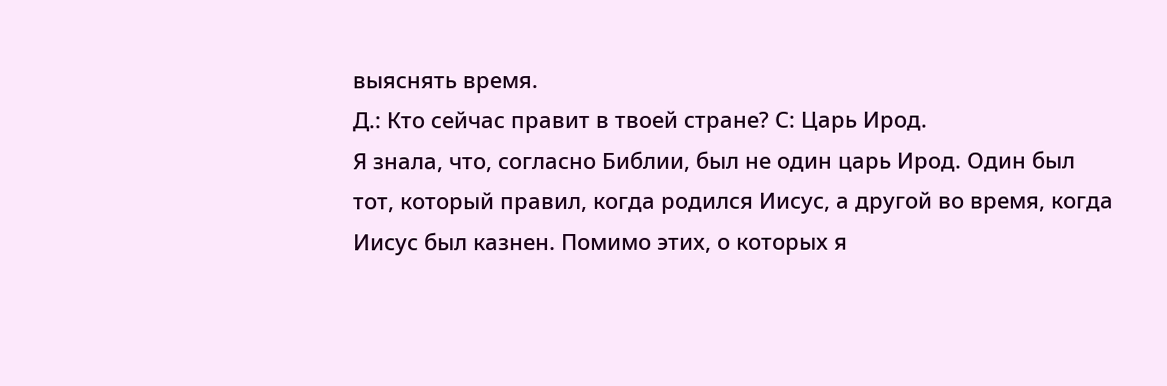выяснять время.
Д.: Кто сейчас правит в твоей стране? С: Царь Ирод.
Я знала, что, согласно Библии, был не один царь Ирод. Один был тот, который правил, когда родился Иисус, а другой во время, когда Иисус был казнен. Помимо этих, о которых я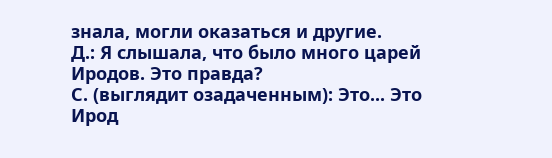знала, могли оказаться и другие.
Д.: Я слышала, что было много царей Иродов. Это правда?
С. (выглядит озадаченным): Это... Это Ирод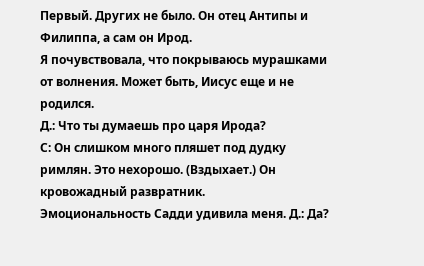Первый. Других не было. Он отец Антипы и Филиппа, а сам он Ирод.
Я почувствовала, что покрываюсь мурашками от волнения. Может быть, Иисус еще и не родился.
Д.: Что ты думаешь про царя Ирода?
С: Он слишком много пляшет под дудку римлян. Это нехорошо. (Вздыхает.) Он кровожадный развратник.
Эмоциональность Садди удивила меня. Д.: Да?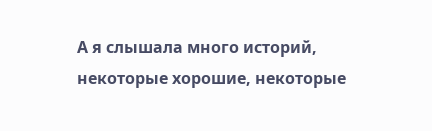А я слышала много историй, некоторые хорошие, некоторые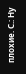плохие. С.: Ну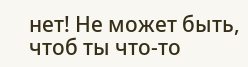нет! Не может быть, чтоб ты что-то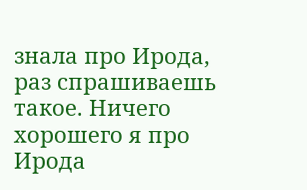знала про Ирода, раз спрашиваешь такое. Ничего хорошего я про Ирода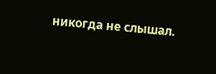никогда не слышал.